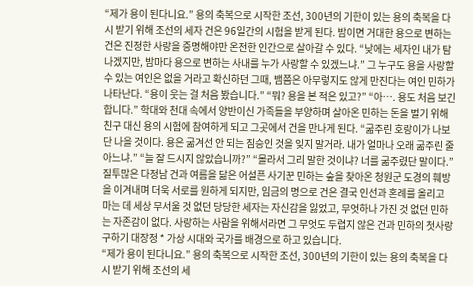“제가 용이 된다니요.” 용의 축복으로 시작한 조선, 300년의 기한이 있는 용의 축복을 다시 받기 위해 조선의 세자 건은 96일간의 시험을 받게 된다. 밤이면 거대한 용으로 변하는 건은 진정한 사랑을 증명해야만 온전한 인간으로 살아갈 수 있다. “낮에는 세자인 내가 탐나겠지만, 밤마다 용으로 변하는 사내를 누가 사랑할 수 있겠느냐.” 그 누구도 용을 사랑할 수 있는 여인은 없을 거라고 확신하던 그때, 뱀쯤은 아무렇지도 않게 만진다는 여인 민하가 나타난다. “용이 웃는 걸 처음 봤습니다.” “뭐? 용을 본 적은 있고?” “아…. 용도 처음 보긴 합니다.” 학대와 천대 속에서 양반이신 가족들을 부양하며 살아온 민하는 돈을 벌기 위해 친구 대신 용의 시험에 참여하게 되고 그곳에서 건을 만나게 된다. “굶주린 호랑이가 나보단 나을 것이다. 용은 굶겨선 안 되는 짐승인 것을 잊지 말거라. 내가 얼마나 오래 굶주린 줄 아느냐.” “늘 잘 드시지 않았습니까?” “몰라서 그리 말한 것이냐? 너를 굶주렸단 말이다.” 질투많은 다정남 건과 여름을 닮은 어설픈 사기꾼 민하는 숲을 찾아온 청원군 도경의 훼방을 이겨내며 더욱 서로를 원하게 되지만, 임금의 명으로 건은 결국 인선과 혼례를 올리고 마는 데 세상 무서울 것 없던 당당한 세자는 자신감을 잃었고, 무엇하나 가진 것 없던 민하는 자존감이 없다. 사랑하는 사람을 위해서라면 그 무엇도 두렵지 않은 건과 민하의 첫사랑 구하기 대장정 * 가상 시대와 국가를 배경으로 하고 있습니다.
“제가 용이 된다니요.” 용의 축복으로 시작한 조선, 300년의 기한이 있는 용의 축복을 다시 받기 위해 조선의 세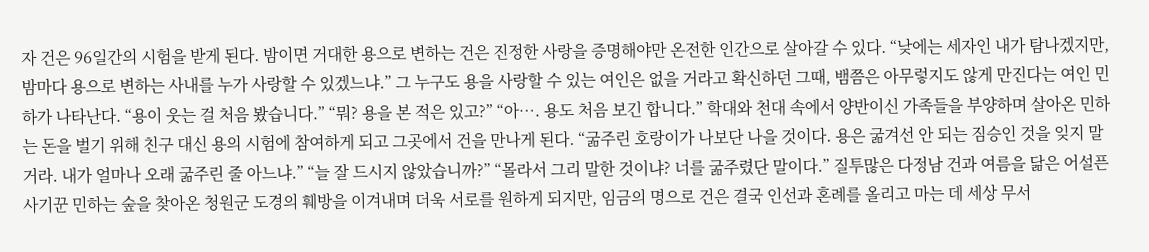자 건은 96일간의 시험을 받게 된다. 밤이면 거대한 용으로 변하는 건은 진정한 사랑을 증명해야만 온전한 인간으로 살아갈 수 있다. “낮에는 세자인 내가 탐나겠지만, 밤마다 용으로 변하는 사내를 누가 사랑할 수 있겠느냐.” 그 누구도 용을 사랑할 수 있는 여인은 없을 거라고 확신하던 그때, 뱀쯤은 아무렇지도 않게 만진다는 여인 민하가 나타난다. “용이 웃는 걸 처음 봤습니다.” “뭐? 용을 본 적은 있고?” “아…. 용도 처음 보긴 합니다.” 학대와 천대 속에서 양반이신 가족들을 부양하며 살아온 민하는 돈을 벌기 위해 친구 대신 용의 시험에 참여하게 되고 그곳에서 건을 만나게 된다. “굶주린 호랑이가 나보단 나을 것이다. 용은 굶겨선 안 되는 짐승인 것을 잊지 말거라. 내가 얼마나 오래 굶주린 줄 아느냐.” “늘 잘 드시지 않았습니까?” “몰라서 그리 말한 것이냐? 너를 굶주렸단 말이다.” 질투많은 다정남 건과 여름을 닮은 어설픈 사기꾼 민하는 숲을 찾아온 청원군 도경의 훼방을 이겨내며 더욱 서로를 원하게 되지만, 임금의 명으로 건은 결국 인선과 혼례를 올리고 마는 데 세상 무서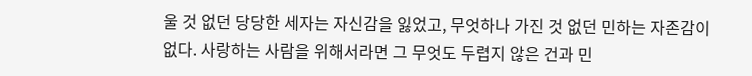울 것 없던 당당한 세자는 자신감을 잃었고, 무엇하나 가진 것 없던 민하는 자존감이 없다. 사랑하는 사람을 위해서라면 그 무엇도 두렵지 않은 건과 민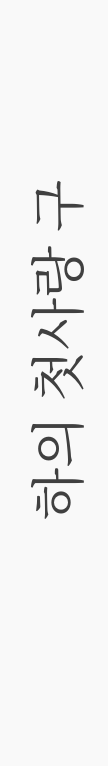하의 첫사랑 구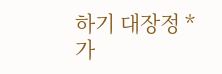하기 대장정 * 가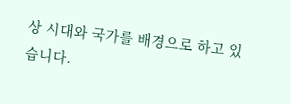상 시대와 국가를 배경으로 하고 있습니다.